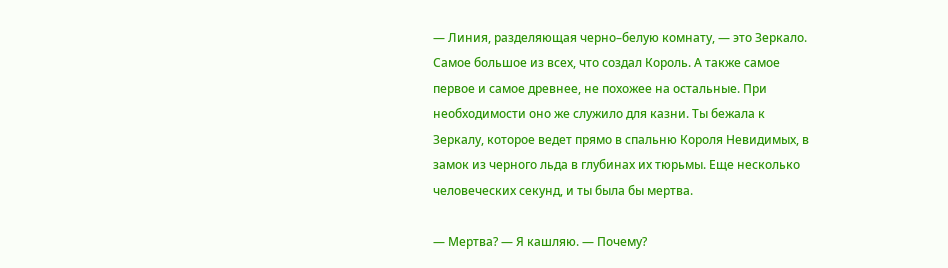— Линия, разделяющая черно–белую комнату, — это Зеркало. Самое большое из всех, что создал Король. А также самое первое и самое древнее, не похожее на остальные. При необходимости оно же служило для казни. Ты бежала к Зеркалу, которое ведет прямо в спальню Короля Невидимых, в замок из черного льда в глубинах их тюрьмы. Еще несколько человеческих секунд, и ты была бы мертва.

— Мертва? — Я кашляю. — Почему?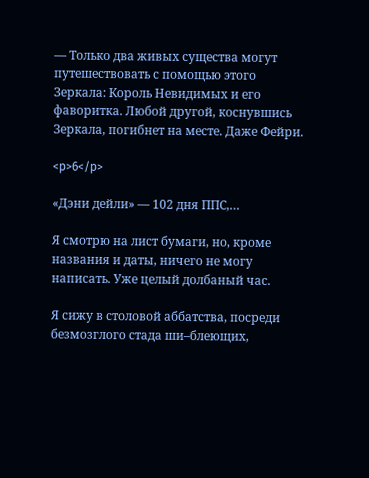— Только два живых существа могут путешествовать с помощью этого Зеркала: Король Невидимых и его фаворитка. Любой другой, коснувшись Зеркала, погибнет на месте. Даже Фейри.

<p>6</p>

«Дэни дейли» — 102 дня ППС,…

Я смотрю на лист бумаги, но, кроме названия и даты, ничего не могу написать. Уже целый долбаный час.

Я сижу в столовой аббатства, посреди безмозглого стада ши–блеющих,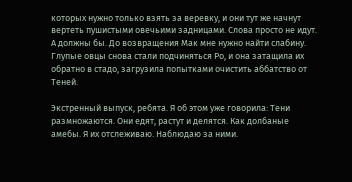которых нужно только взять за веревку, и они тут же начнут вертеть пушистыми овечьими задницами. Слова просто не идут. А должны бы. До возвращения Мак мне нужно найти слабину. Глупые овцы снова стали подчиняться Ро, и она затащила их обратно в стадо, загрузила попытками очистить аббатство от Теней.

Экстренный выпуск, ребята. Я об этом уже говорила: Тени размножаются. Они едят, растут и делятся. Как долбаные амебы. Я их отслеживаю. Наблюдаю за ними.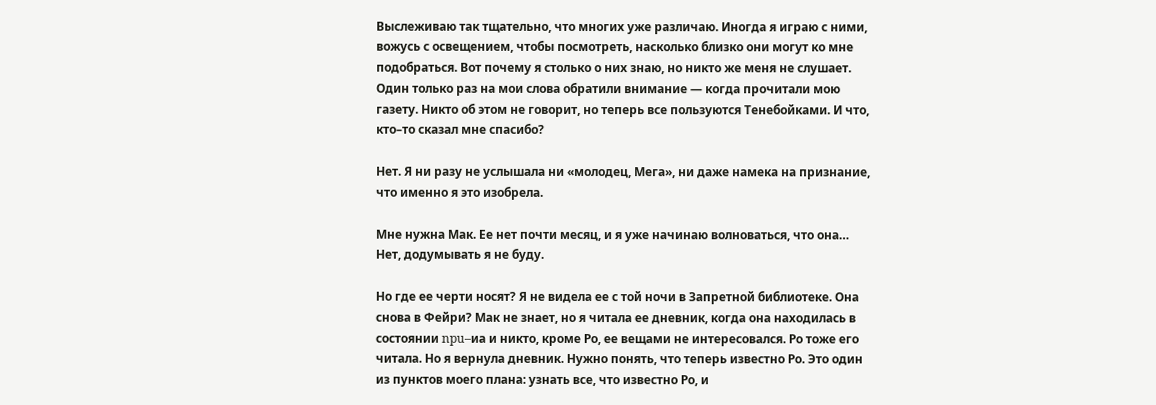Выслеживаю так тщательно, что многих уже различаю. Иногда я играю с ними, вожусь с освещением, чтобы посмотреть, насколько близко они могут ко мне подобраться. Вот почему я столько о них знаю, но никто же меня не слушает. Один только раз на мои слова обратили внимание — когда прочитали мою газету. Никто об этом не говорит, но теперь все пользуются Тенебойками. И что, кто–то сказал мне спасибо?

Нет. Я ни разу не услышала ни «молодец, Мега», ни даже намека на признание, что именно я это изобрела.

Мне нужна Мак. Ее нет почти месяц, и я уже начинаю волноваться, что она… Нет, додумывать я не буду.

Но где ее черти носят? Я не видела ее с той ночи в Запретной библиотеке. Она снова в Фейри? Мак не знает, но я читала ее дневник, когда она находилась в состоянии npu–иа и никто, кроме Ро, ее вещами не интересовался. Ро тоже его читала. Но я вернула дневник. Нужно понять, что теперь известно Ро. Это один из пунктов моего плана: узнать все, что известно Ро, и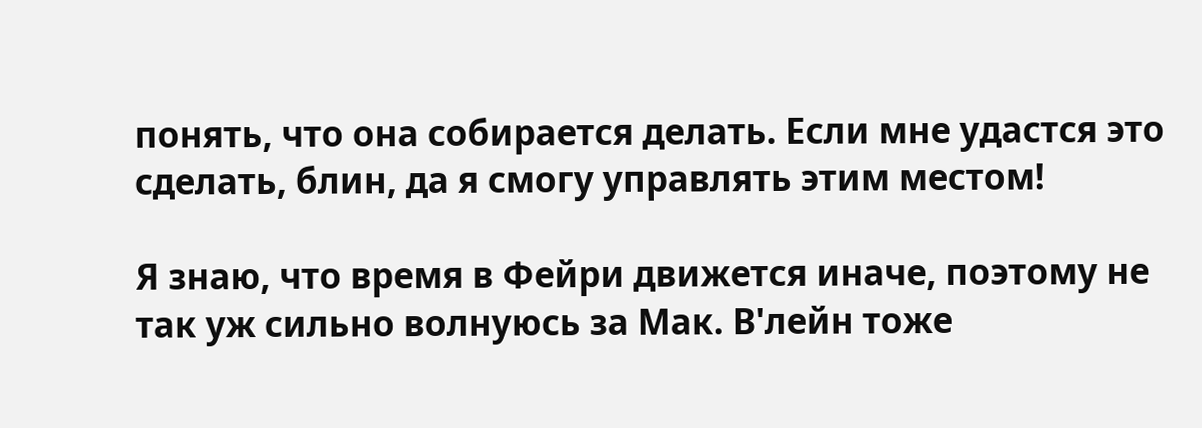понять, что она собирается делать. Если мне удастся это сделать, блин, да я смогу управлять этим местом!

Я знаю, что время в Фейри движется иначе, поэтому не так уж сильно волнуюсь за Мак. В'лейн тоже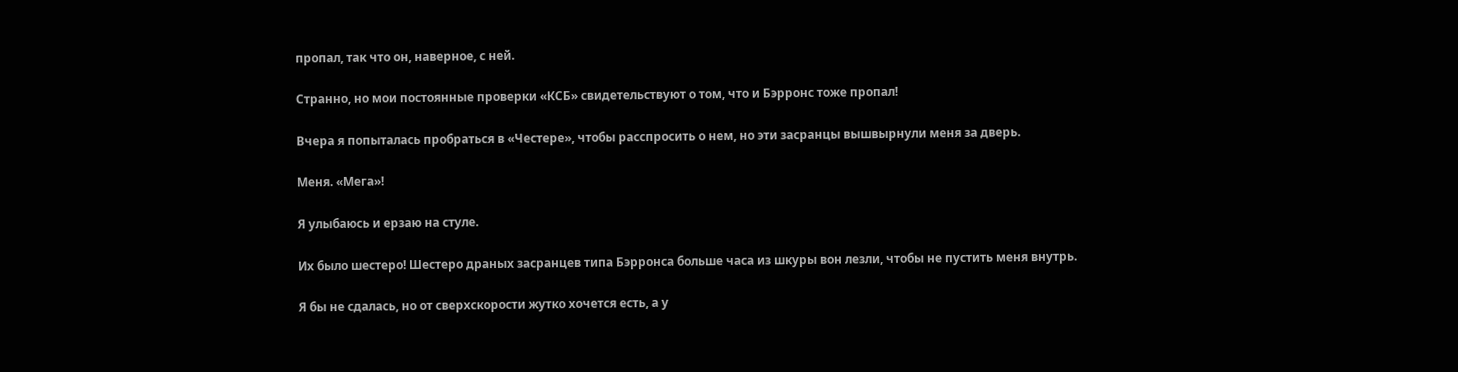пропал, так что он, наверное, с ней.

Странно, но мои постоянные проверки «КСБ» свидетельствуют о том, что и Бэрронс тоже пропал!

Вчера я попыталась пробраться в «Честере», чтобы расспросить о нем, но эти засранцы вышвырнули меня за дверь.

Меня. «Мега»!

Я улыбаюсь и ерзаю на стуле.

Их было шестеро! Шестеро драных засранцев типа Бэрронса больше часа из шкуры вон лезли, чтобы не пустить меня внутрь.

Я бы не сдалась, но от сверхскорости жутко хочется есть, а у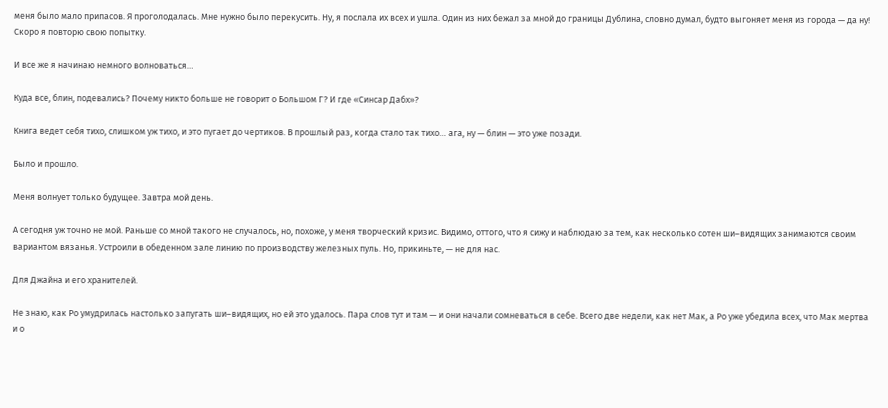меня было мало припасов. Я проголодалась. Мне нужно было перекусить. Ну, я послала их всех и ушла. Один из них бежал за мной до границы Дублина, словно думал, будто выгоняет меня из города — да ну! Скоро я повторю свою попытку.

И все же я начинаю немного волноваться…

Куда все, блин, подевались? Почему никто больше не говорит о Большом Г? И где «Синсар Дабх»?

Книга ведет себя тихо, слишком уж тихо, и это пугает до чертиков. В прошлый раз, когда стало так тихо… ага, ну — блин — это уже позади.

Было и прошло.

Меня волнует только будущее. Завтра мой день.

А сегодня уж точно не мой. Раньше со мной такого не случалось, но, похоже, у меня творческий кризис. Видимо, оттого, что я сижу и наблюдаю за тем, как несколько сотен ши–видящих занимаются своим вариантом вязанья. Устроили в обеденном зале линию по производству железных пуль. Но, прикиньте, — не для нас.

Для Джайна и его хранителей.

Не знаю, как Ро умудрилась настолько запугать ши–видящих, но ей это удалось. Пара слов тут и там — и они начали сомневаться в себе. Всего две недели, как нет Мак, а Ро уже убедила всех, что Мак мертва и о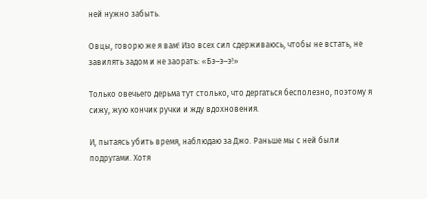ней нужно забыть.

Овцы, говорю же я вам! Изо всех сил сдерживаюсь, чтобы не встать, не завилять задом и не заорать: «Бэ–э–э!»

Только овечьего дерьма тут столько, что дергаться бесполезно, поэтому я сижу, жую кончик ручки и жду вдохновения.

И, пытаясь убить время, наблюдаю за Джо. Раньше мы с ней были подругами. Хотя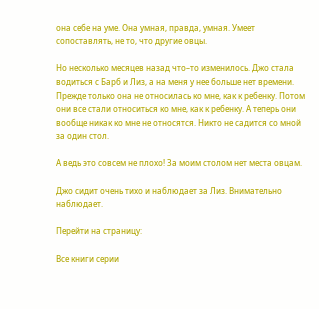она себе на уме. Она умная, правда, умная. Умеет сопоставлять, не то, что другие овцы.

Но несколько месяцев назад что–то изменилось. Джо стала водиться с Барб и Лиз, а на меня у нее больше нет времени. Прежде только она не относилась ко мне, как к ребенку. Потом они все стали относиться ко мне, как к ребенку. А теперь они вообще никак ко мне не относятся. Никто не садится со мной за один стол.

А ведь это совсем не плохо! За моим столом нет места овцам.

Джо сидит очень тихо и наблюдает за Лиз. Внимательно наблюдает.

Перейти на страницу:

Все книги серии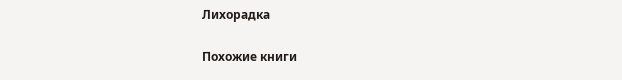Лихорадка

Похожие книги